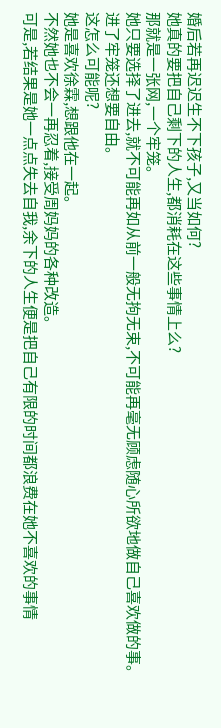婚后若再迟迟生不下孩子,又当如何?
她真的要把自己剩下的人生,都消耗在这些事情上么?
那就是一张网,一个牢笼。
她只要选择了进去,就不可能再如从前一般无拘无束,不可能再毫无顾虑随心所欲地做自己喜欢做的事。
进了牢笼还想要自由。
这怎么可能呢?
她是喜欢徐霖,想跟他在一起。
不然她也不会一再忍着,接受周妈妈的各种改造。
可是,若结果是她一点点失去自我,余下的人生便是把自己有限的时间都浪费在她不喜欢的事情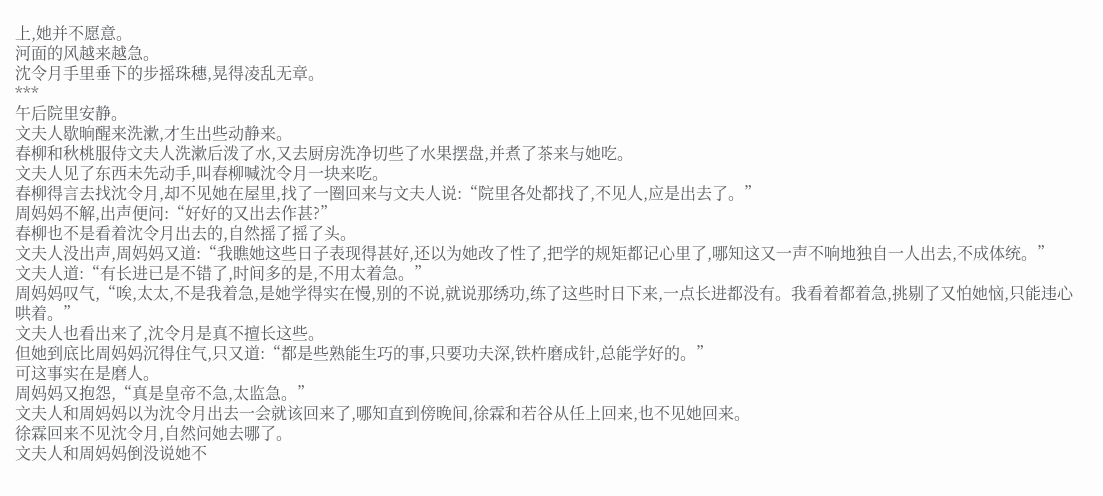上,她并不愿意。
河面的风越来越急。
沈令月手里垂下的步摇珠穗,晃得凌乱无章。
***
午后院里安静。
文夫人歇晌醒来洗漱,才生出些动静来。
春柳和秋桃服侍文夫人洗漱后泼了水,又去厨房洗净切些了水果摆盘,并煮了茶来与她吃。
文夫人见了东西未先动手,叫春柳喊沈令月一块来吃。
春柳得言去找沈令月,却不见她在屋里,找了一圈回来与文夫人说:“院里各处都找了,不见人,应是出去了。”
周妈妈不解,出声便问:“好好的又出去作甚?”
春柳也不是看着沈令月出去的,自然摇了摇了头。
文夫人没出声,周妈妈又道:“我瞧她这些日子表现得甚好,还以为她改了性了,把学的规矩都记心里了,哪知这又一声不响地独自一人出去,不成体统。”
文夫人道:“有长进已是不错了,时间多的是,不用太着急。”
周妈妈叹气,“唉,太太,不是我着急,是她学得实在慢,别的不说,就说那绣功,练了这些时日下来,一点长进都没有。我看着都着急,挑剔了又怕她恼,只能违心哄着。”
文夫人也看出来了,沈令月是真不擅长这些。
但她到底比周妈妈沉得住气,只又道:“都是些熟能生巧的事,只要功夫深,铁杵磨成针,总能学好的。”
可这事实在是磨人。
周妈妈又抱怨,“真是皇帝不急,太监急。”
文夫人和周妈妈以为沈令月出去一会就该回来了,哪知直到傍晚间,徐霖和若谷从任上回来,也不见她回来。
徐霖回来不见沈令月,自然问她去哪了。
文夫人和周妈妈倒没说她不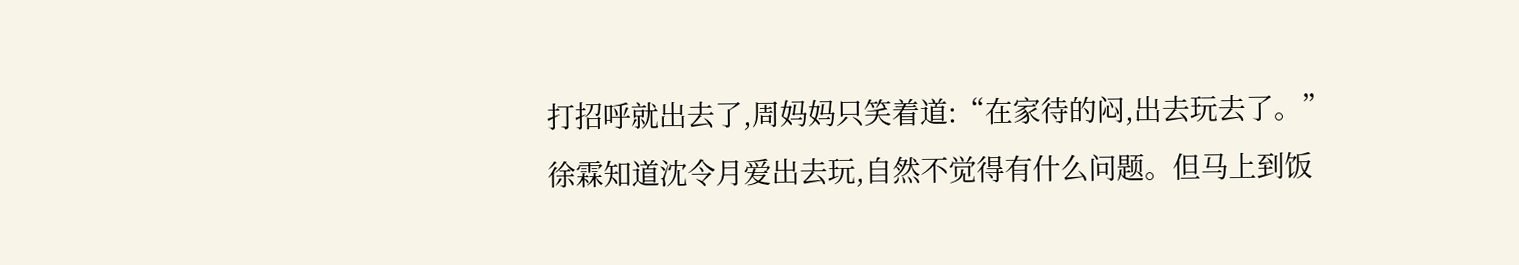打招呼就出去了,周妈妈只笑着道:“在家待的闷,出去玩去了。”
徐霖知道沈令月爱出去玩,自然不觉得有什么问题。但马上到饭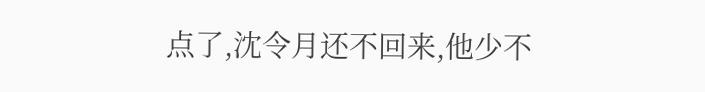点了,沈令月还不回来,他少不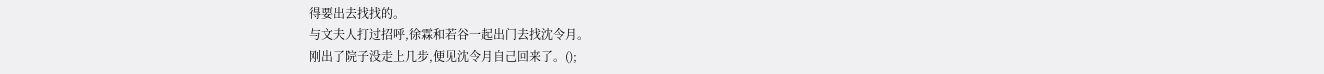得要出去找找的。
与文夫人打过招呼,徐霖和若谷一起出门去找沈令月。
刚出了院子没走上几步,便见沈令月自己回来了。();